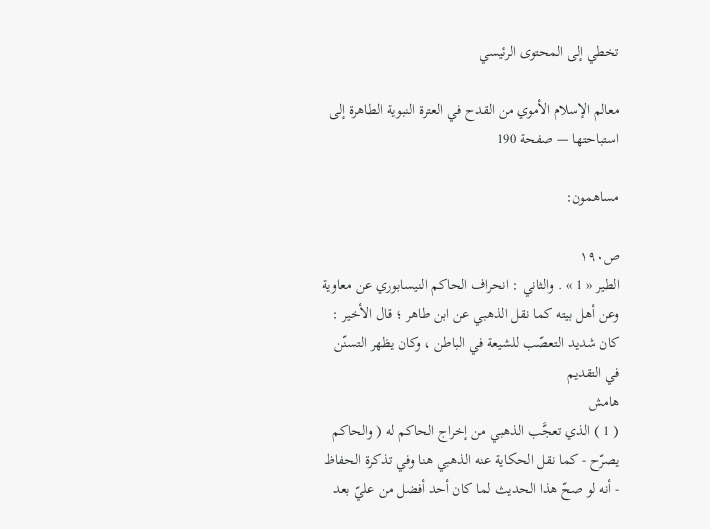تخطي إلى المحتوى الرئيسي

معالم الإسلام الأموي من القدح في العترة النبوية الطاهرة إلى استباحتها — صفحة 190

مساهمون:

ص١٩٠
الطير « 1 » . والثاني : انحراف الحاكم النيسابوري عن معاوية وعن أهل بيته كما نقل الذهبي عن ابن طاهر ؛ قال الأخير : كان شديد التعصّب للشيعة في الباطن ، وكان يظهر التسنّن في التقديم
هامش
( 1 ) الذي تعجَّب الذهبي من إخراج الحاكم له ( والحاكم يصرّح - كما نقل الحكاية عنه الذهبي هنا وفي تذكرة الحفاظ - أنه لو صحّ هذا الحديث لما كان أحد أفضل من عليّ بعد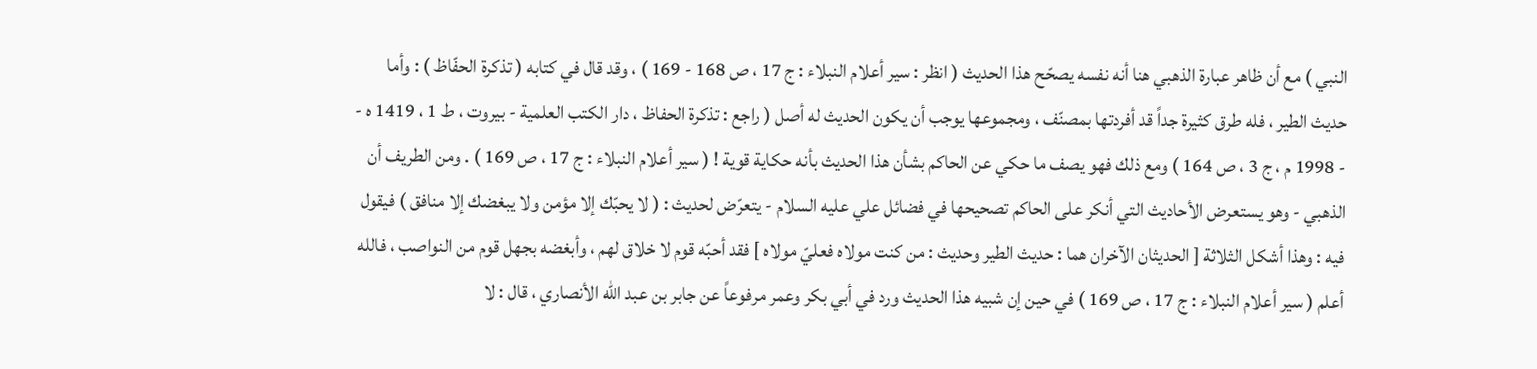النبي ) مع أن ظاهر عبارة الذهبي هنا أنه نفسه يصحّح هذا الحديث ( انظر : سير أعلام النبلاء : ج 17 ، ص 168 - 169 ) ، وقد قال في كتابه ( تذكرة الحفّاظ ) : وأما حديث الطير ، فله طرق كثيرة جداً قد أفردتها بمصنّف ، ومجموعها يوجب أن يكون الحديث له أصل ( راجع : تذكرة الحفاظ ، دار الكتب العلمية - بيروت ، ط 1 ، 1419 ه - - 1998 م ، ج 3 ، ص 164 ) ومع ذلك فهو يصف ما حكي عن الحاكم بشأن هذا الحديث بأنه حكاية قوية ! ( سير أعلام النبلاء : ج 17 ، ص 169 ) . ومن الطريف أن الذهبي - وهو يستعرض الأحاديث التي أنكر على الحاكم تصحيحها في فضائل علي عليه السلام - يتعرّض لحديث : ( لا يحبّك إلا مؤمن ولا يبغضك إلا منافق ) فيقول فيه : وهذا أشكل الثلاثة [ الحديثان الآخران هما : حديث الطير وحديث : من كنت مولاه فعليّ مولاه ] فقد أحبّه قوم لا خلاق لهم ، وأبغضه بجهل قوم من النواصب ، فالله أعلم ( سير أعلام النبلاء : ج 17 ، ص 169 ) في حين إن شبيه هذا الحديث ورد في أبي بكر وعمر مرفوعاً عن جابر بن عبد الله الأنصاري ، قال : لا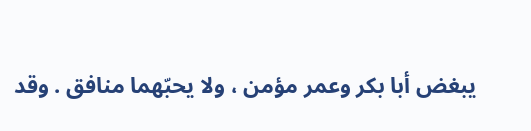يبغض أبا بكر وعمر مؤمن ، ولا يحبّهما منافق . وقد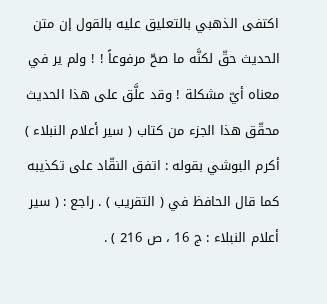اكتفى الذهبي بالتعليق عليه بالقول إن متن الحديث حقّ لكنَّه ما صحّ مرفوعاً ! ! ولم ير في معناه أيّ مشكلة ! وقد علَّق على هذا الحديث محقّق هذا الجزء من كتاب ( سير أعلام النبلاء ) أكرم البوشي بقوله : اتفق النقّاد على تكذيبه كما قال الحافظ في ( التقريب ) . راجع : ( سير أعلام النبلاء : ج 16 ، ص 216 ) .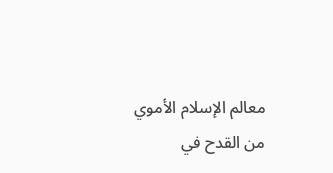معالم الإسلام الأموي من القدح في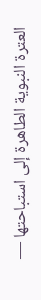العترة النبوية الطاهرة إلى استباحتها —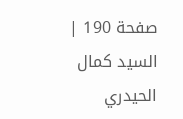صفحة 190 | السيد كمال الحيدري